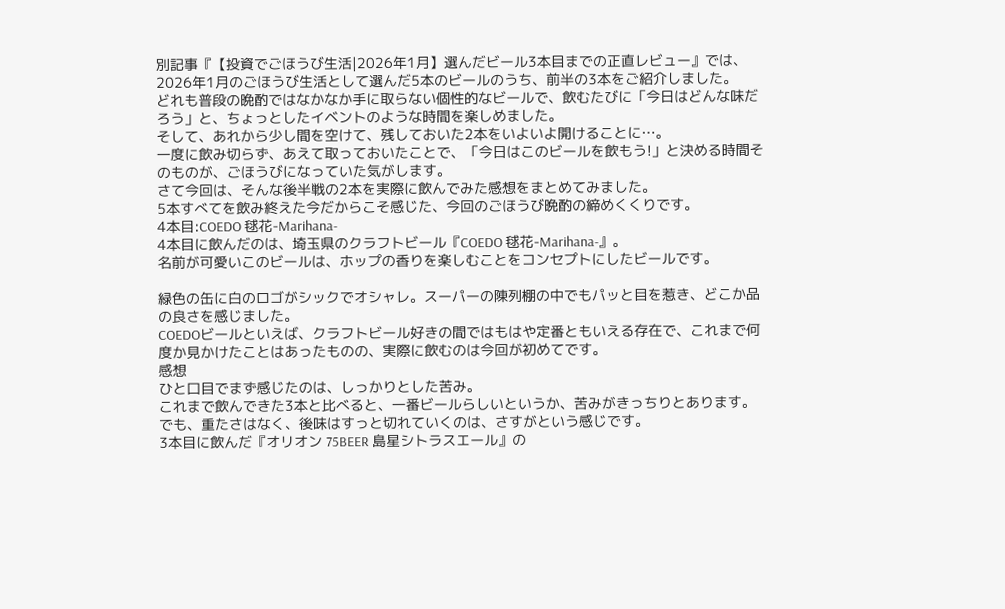別記事『【投資でごほうび生活|2026年1月】選んだビール3本目までの正直レビュー』では、2026年1月のごほうび生活として選んだ5本のビールのうち、前半の3本をご紹介しました。
どれも普段の晩酌ではなかなか手に取らない個性的なビールで、飲むたびに「今日はどんな味だろう」と、ちょっとしたイベントのような時間を楽しめました。
そして、あれから少し間を空けて、残しておいた2本をいよいよ開けることに…。
一度に飲み切らず、あえて取っておいたことで、「今日はこのビールを飲もう!」と決める時間そのものが、ごほうびになっていた気がします。
さて今回は、そんな後半戦の2本を実際に飲んでみた感想をまとめてみました。
5本すべてを飲み終えた今だからこそ感じた、今回のごほうび晩酌の締めくくりです。
4本目:COEDO 毬花-Marihana-
4本目に飲んだのは、埼玉県のクラフトビール『COEDO 毬花-Marihana-』。
名前が可愛いこのビールは、ホップの香りを楽しむことをコンセプトにしたビールです。

緑色の缶に白のロゴがシックでオシャレ。スーパーの陳列棚の中でもパッと目を惹き、どこか品の良さを感じました。
COEDOビールといえば、クラフトビール好きの間ではもはや定番ともいえる存在で、これまで何度か見かけたことはあったものの、実際に飲むのは今回が初めてです。
感想
ひと口目でまず感じたのは、しっかりとした苦み。
これまで飲んできた3本と比べると、一番ビールらしいというか、苦みがきっちりとあります。
でも、重たさはなく、後味はすっと切れていくのは、さすがという感じです。
3本目に飲んだ『オリオン 75BEER 島星シトラスエール』の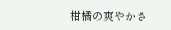柑橘の爽やかさ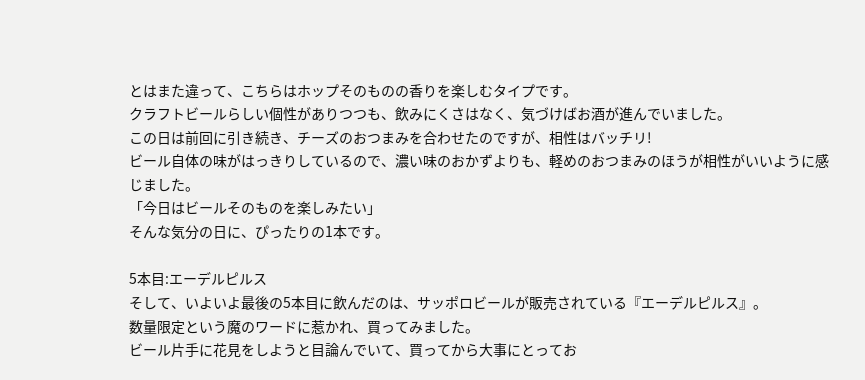とはまた違って、こちらはホップそのものの香りを楽しむタイプです。
クラフトビールらしい個性がありつつも、飲みにくさはなく、気づけばお酒が進んでいました。
この日は前回に引き続き、チーズのおつまみを合わせたのですが、相性はバッチリ!
ビール自体の味がはっきりしているので、濃い味のおかずよりも、軽めのおつまみのほうが相性がいいように感じました。
「今日はビールそのものを楽しみたい」
そんな気分の日に、ぴったりの1本です。

5本目:エーデルピルス
そして、いよいよ最後の5本目に飲んだのは、サッポロビールが販売されている『エーデルピルス』。
数量限定という魔のワードに惹かれ、買ってみました。
ビール片手に花見をしようと目論んでいて、買ってから大事にとってお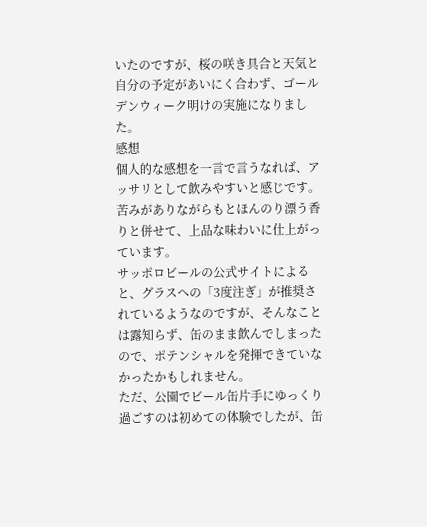いたのですが、桜の咲き具合と天気と自分の予定があいにく合わず、ゴールデンウィーク明けの実施になりました。
感想
個人的な感想を一言で言うなれば、アッサリとして飲みやすいと感じです。
苦みがありながらもとほんのり漂う香りと併せて、上品な味わいに仕上がっています。
サッポロビールの公式サイトによると、グラスへの「3度注ぎ」が推奨されているようなのですが、そんなことは露知らず、缶のまま飲んでしまったので、ポテンシャルを発揮できていなかったかもしれません。
ただ、公園でビール缶片手にゆっくり過ごすのは初めての体験でしたが、缶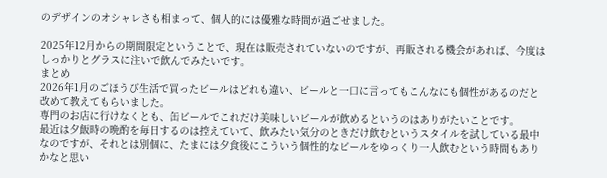のデザインのオシャレさも相まって、個人的には優雅な時間が過ごせました。

2025年12月からの期間限定ということで、現在は販売されていないのですが、再販される機会があれば、今度はしっかりとグラスに注いで飲んでみたいです。
まとめ
2026年1月のごほうび生活で買ったビールはどれも違い、ビールと一口に言ってもこんなにも個性があるのだと改めて教えてもらいました。
専門のお店に行けなくとも、缶ビールでこれだけ美味しいビールが飲めるというのはありがたいことです。
最近は夕飯時の晩酌を毎日するのは控えていて、飲みたい気分のときだけ飲むというスタイルを試している最中なのですが、それとは別個に、たまには夕食後にこういう個性的なビールをゆっくり一人飲むという時間もありかなと思い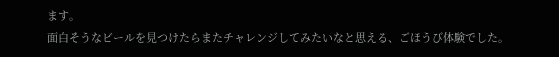ます。
面白そうなビールを見つけたらまたチャレンジしてみたいなと思える、ごほうび体験でした。